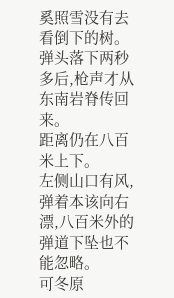奚照雪没有去看倒下的树。
弹头落下两秒多后,枪声才从东南岩脊传回来。
距离仍在八百米上下。
左侧山口有风,弹着本该向右漂,八百米外的弹道下坠也不能忽略。
可冬原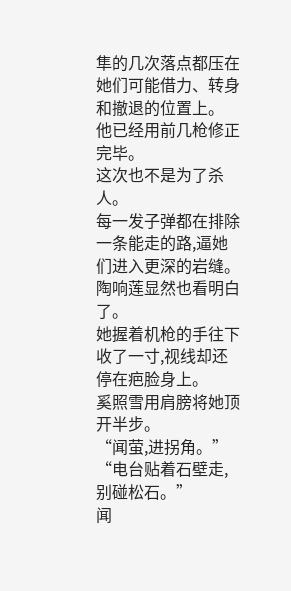隼的几次落点都压在她们可能借力、转身和撤退的位置上。
他已经用前几枪修正完毕。
这次也不是为了杀人。
每一发子弹都在排除一条能走的路,逼她们进入更深的岩缝。
陶响莲显然也看明白了。
她握着机枪的手往下收了一寸,视线却还停在疤脸身上。
奚照雪用肩膀将她顶开半步。
“闻萤,进拐角。”
“电台贴着石壁走,别碰松石。”
闻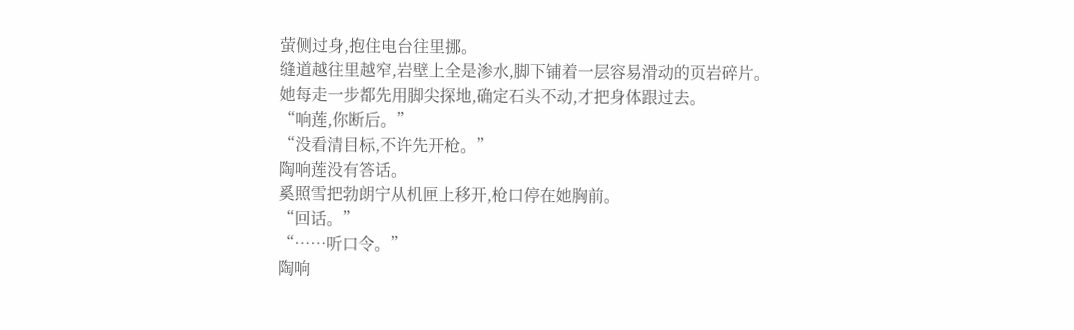萤侧过身,抱住电台往里挪。
缝道越往里越窄,岩壁上全是渗水,脚下铺着一层容易滑动的页岩碎片。
她每走一步都先用脚尖探地,确定石头不动,才把身体跟过去。
“响莲,你断后。”
“没看清目标,不许先开枪。”
陶响莲没有答话。
奚照雪把勃朗宁从机匣上移开,枪口停在她胸前。
“回话。”
“……听口令。”
陶响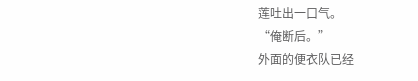莲吐出一口气。
“俺断后。”
外面的便衣队已经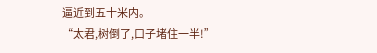逼近到五十米内。
“太君,树倒了,口子堵住一半!”